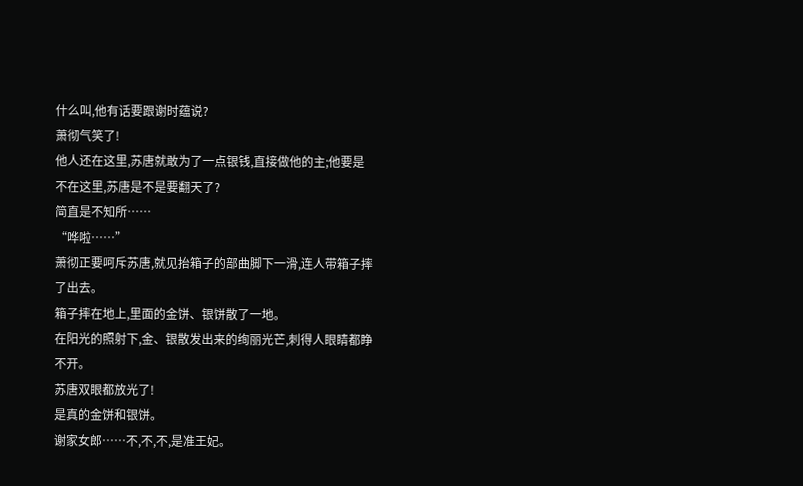什么叫,他有话要跟谢时蕴说?
萧彻气笑了!
他人还在这里,苏唐就敢为了一点银钱,直接做他的主;他要是不在这里,苏唐是不是要翻天了?
简直是不知所……
“哗啦……”
萧彻正要呵斥苏唐,就见抬箱子的部曲脚下一滑,连人带箱子摔了出去。
箱子摔在地上,里面的金饼、银饼散了一地。
在阳光的照射下,金、银散发出来的绚丽光芒,刺得人眼睛都睁不开。
苏唐双眼都放光了!
是真的金饼和银饼。
谢家女郎……不,不,不,是准王妃。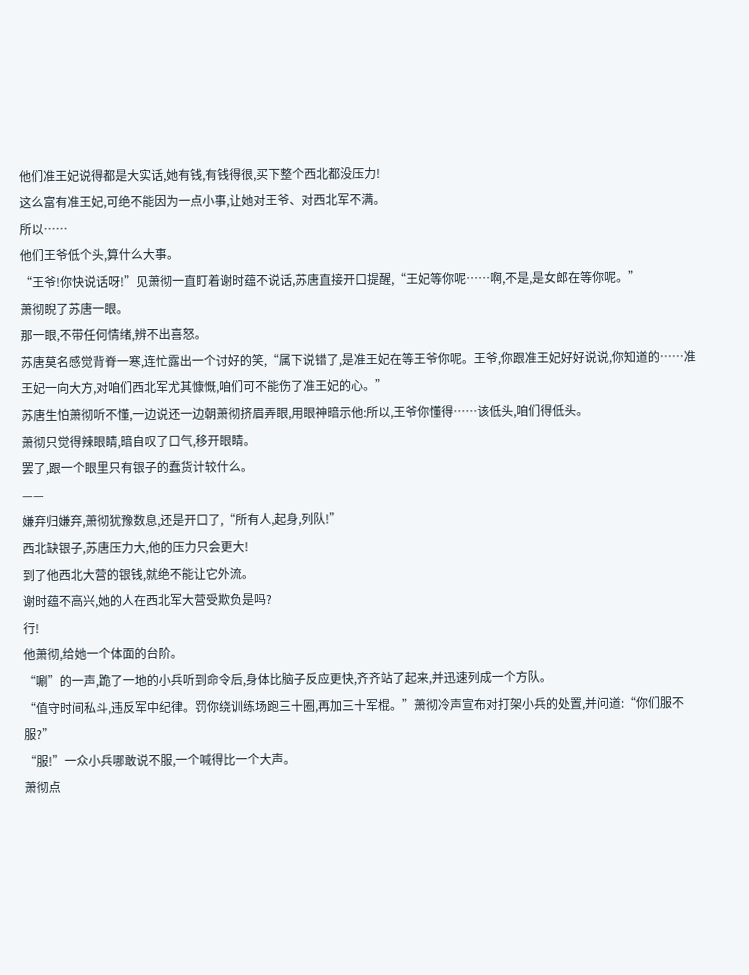他们准王妃说得都是大实话,她有钱,有钱得很,买下整个西北都没压力!
这么富有准王妃,可绝不能因为一点小事,让她对王爷、对西北军不满。
所以……
他们王爷低个头,算什么大事。
“王爷!你快说话呀!”见萧彻一直盯着谢时蕴不说话,苏唐直接开口提醒,“王妃等你呢……啊,不是,是女郎在等你呢。”
萧彻睨了苏唐一眼。
那一眼,不带任何情绪,辨不出喜怒。
苏唐莫名感觉背脊一寒,连忙露出一个讨好的笑,“属下说错了,是准王妃在等王爷你呢。王爷,你跟准王妃好好说说,你知道的……准王妃一向大方,对咱们西北军尤其慷慨,咱们可不能伤了准王妃的心。”
苏唐生怕萧彻听不懂,一边说还一边朝萧彻挤眉弄眼,用眼神暗示他:所以,王爷你懂得……该低头,咱们得低头。
萧彻只觉得辣眼睛,暗自叹了口气,移开眼睛。
罢了,跟一个眼里只有银子的蠢货计较什么。
——
嫌弃归嫌弃,萧彻犹豫数息,还是开口了,“所有人,起身,列队!”
西北缺银子,苏唐压力大,他的压力只会更大!
到了他西北大营的银钱,就绝不能让它外流。
谢时蕴不高兴,她的人在西北军大营受欺负是吗?
行!
他萧彻,给她一个体面的台阶。
“唰”的一声,跪了一地的小兵听到命令后,身体比脑子反应更快,齐齐站了起来,并迅速列成一个方队。
“值守时间私斗,违反军中纪律。罚你绕训练场跑三十圈,再加三十军棍。”萧彻冷声宣布对打架小兵的处置,并问道:“你们服不服?”
“服!”一众小兵哪敢说不服,一个喊得比一个大声。
萧彻点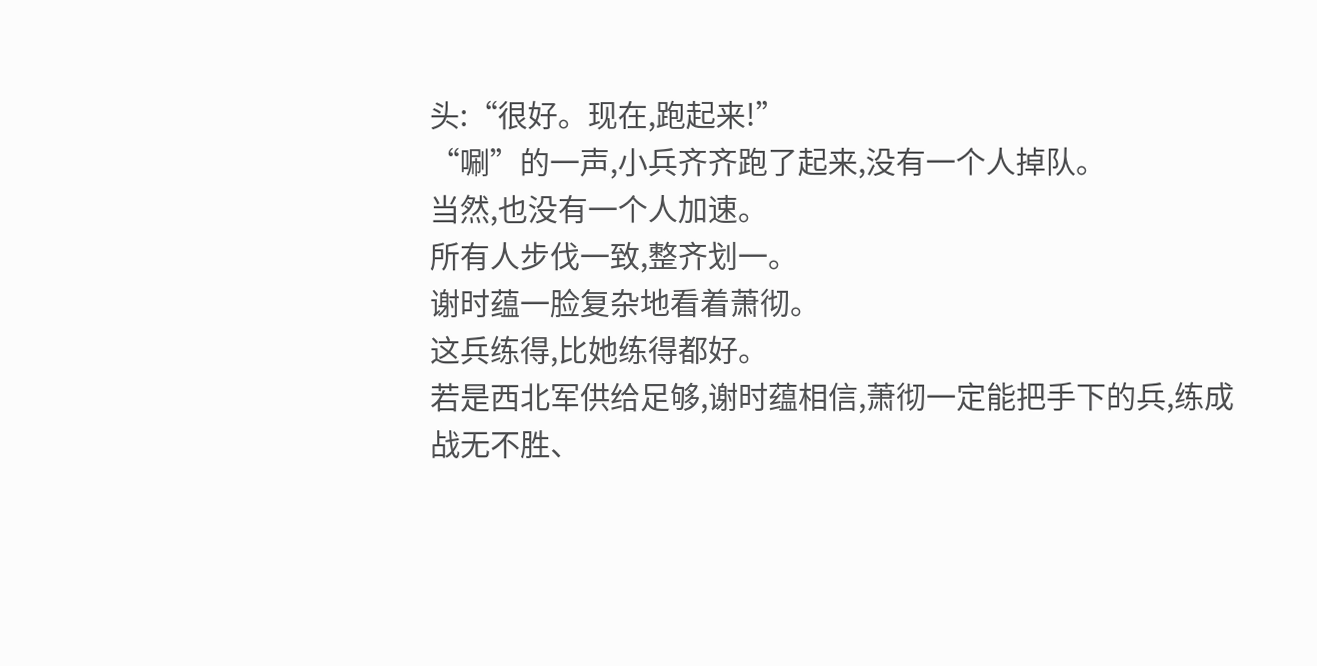头:“很好。现在,跑起来!”
“唰”的一声,小兵齐齐跑了起来,没有一个人掉队。
当然,也没有一个人加速。
所有人步伐一致,整齐划一。
谢时蕴一脸复杂地看着萧彻。
这兵练得,比她练得都好。
若是西北军供给足够,谢时蕴相信,萧彻一定能把手下的兵,练成战无不胜、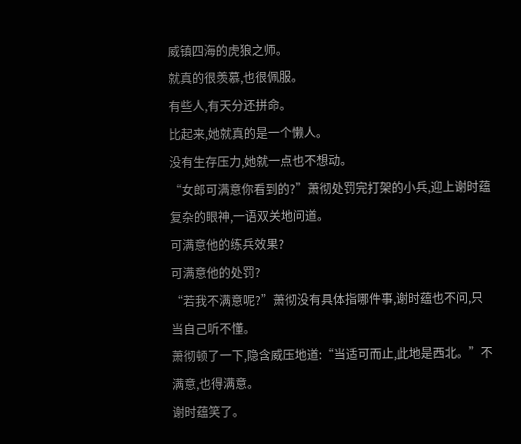威镇四海的虎狼之师。
就真的很羡慕,也很佩服。
有些人,有天分还拼命。
比起来,她就真的是一个懒人。
没有生存压力,她就一点也不想动。
“女郎可满意你看到的?”萧彻处罚完打架的小兵,迎上谢时蕴复杂的眼神,一语双关地问道。
可满意他的练兵效果?
可满意他的处罚?
“若我不满意呢?”萧彻没有具体指哪件事,谢时蕴也不问,只当自己听不懂。
萧彻顿了一下,隐含威压地道:“当适可而止,此地是西北。”不满意,也得满意。
谢时蕴笑了。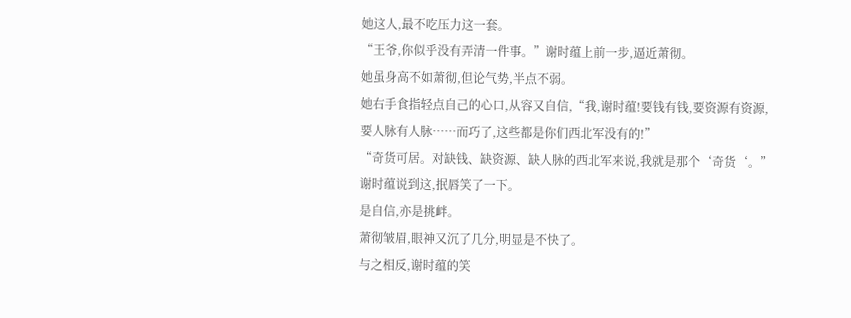她这人,最不吃压力这一套。
“王爷,你似乎没有弄清一件事。”谢时蕴上前一步,逼近萧彻。
她虽身高不如萧彻,但论气势,半点不弱。
她右手食指轻点自己的心口,从容又自信,“我,谢时蕴!要钱有钱,要资源有资源,要人脉有人脉……而巧了,这些都是你们西北军没有的!”
“奇货可居。对缺钱、缺资源、缺人脉的西北军来说,我就是那个‘奇货‘。”谢时蕴说到这,抿唇笑了一下。
是自信,亦是挑衅。
萧彻皱眉,眼神又沉了几分,明显是不快了。
与之相反,谢时蕴的笑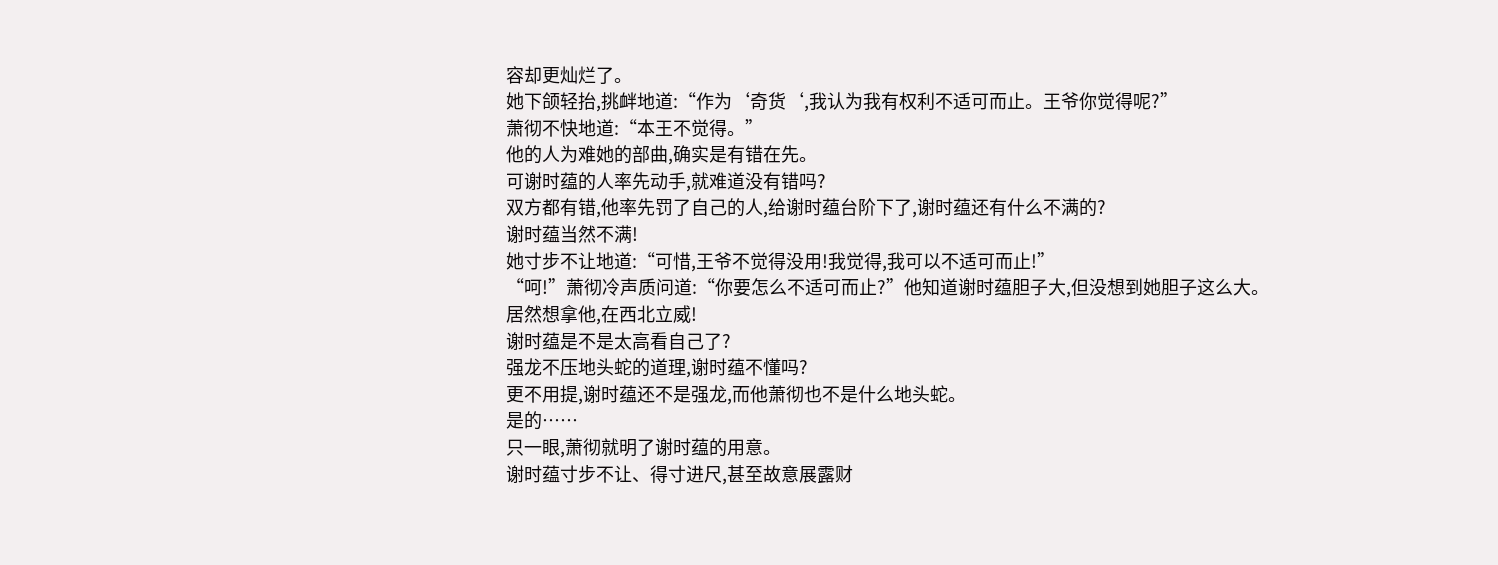容却更灿烂了。
她下颌轻抬,挑衅地道:“作为‘奇货‘,我认为我有权利不适可而止。王爷你觉得呢?”
萧彻不快地道:“本王不觉得。”
他的人为难她的部曲,确实是有错在先。
可谢时蕴的人率先动手,就难道没有错吗?
双方都有错,他率先罚了自己的人,给谢时蕴台阶下了,谢时蕴还有什么不满的?
谢时蕴当然不满!
她寸步不让地道:“可惜,王爷不觉得没用!我觉得,我可以不适可而止!”
“呵!”萧彻冷声质问道:“你要怎么不适可而止?”他知道谢时蕴胆子大,但没想到她胆子这么大。
居然想拿他,在西北立威!
谢时蕴是不是太高看自己了?
强龙不压地头蛇的道理,谢时蕴不懂吗?
更不用提,谢时蕴还不是强龙,而他萧彻也不是什么地头蛇。
是的……
只一眼,萧彻就明了谢时蕴的用意。
谢时蕴寸步不让、得寸进尺,甚至故意展露财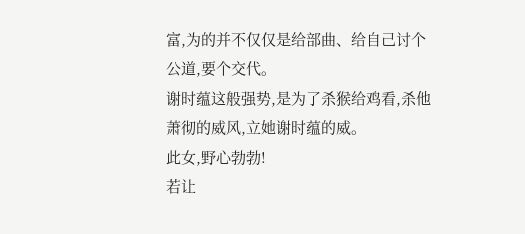富,为的并不仅仅是给部曲、给自己讨个公道,要个交代。
谢时蕴这般强势,是为了杀猴给鸡看,杀他萧彻的威风,立她谢时蕴的威。
此女,野心勃勃!
若让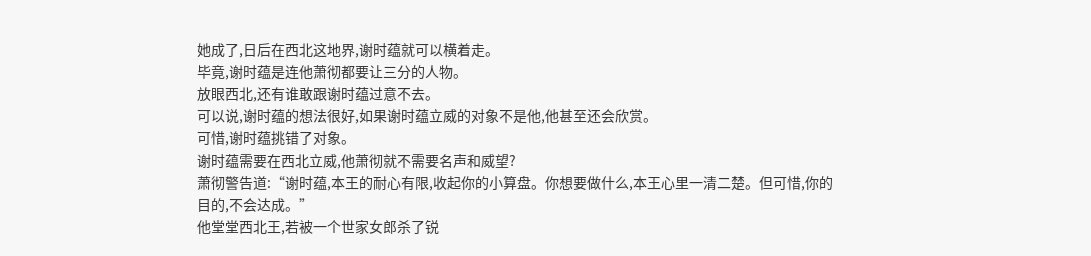她成了,日后在西北这地界,谢时蕴就可以横着走。
毕竟,谢时蕴是连他萧彻都要让三分的人物。
放眼西北,还有谁敢跟谢时蕴过意不去。
可以说,谢时蕴的想法很好,如果谢时蕴立威的对象不是他,他甚至还会欣赏。
可惜,谢时蕴挑错了对象。
谢时蕴需要在西北立威,他萧彻就不需要名声和威望?
萧彻警告道:“谢时蕴,本王的耐心有限,收起你的小算盘。你想要做什么,本王心里一清二楚。但可惜,你的目的,不会达成。”
他堂堂西北王,若被一个世家女郎杀了锐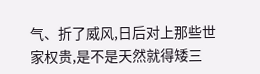气、折了威风,日后对上那些世家权贵,是不是天然就得矮三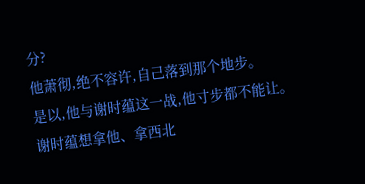分?
他萧彻,绝不容许,自己落到那个地步。
是以,他与谢时蕴这一战,他寸步都不能让。
谢时蕴想拿他、拿西北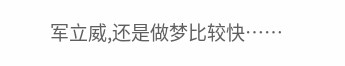军立威,还是做梦比较快……